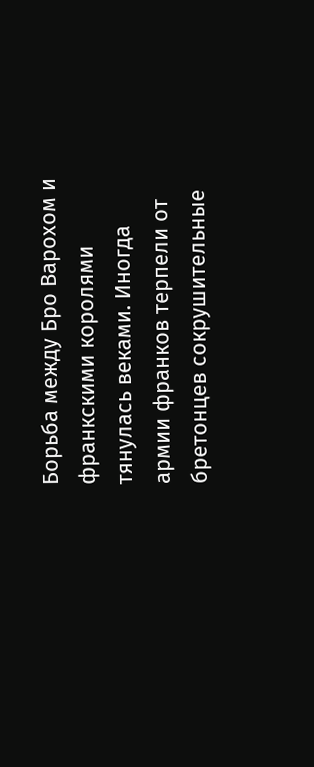Борьба между Бро Варохом и франкскими королями тянулась веками. Иногда армии франков терпели от бретонцев сокрушительные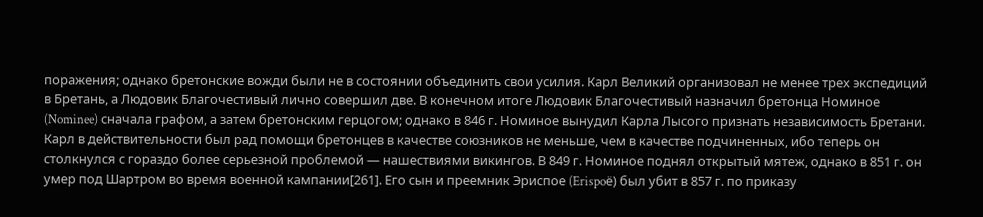поражения; однако бретонские вожди были не в состоянии объединить свои усилия. Карл Великий организовал не менее трех экспедиций в Бретань, а Людовик Благочестивый лично совершил две. В конечном итоге Людовик Благочестивый назначил бретонца Номиное (Nominee) сначала графом, а затем бретонским герцогом; однако в 846 г. Номиное вынудил Карла Лысого признать независимость Бретани. Карл в действительности был рад помощи бретонцев в качестве союзников не меньше, чем в качестве подчиненных, ибо теперь он столкнулся с гораздо более серьезной проблемой — нашествиями викингов. В 849 г. Номиное поднял открытый мятеж, однако в 851 г. он умер под Шартром во время военной кампании[261]. Его сын и преемник Эриспое (Erispoё) был убит в 857 г. по приказу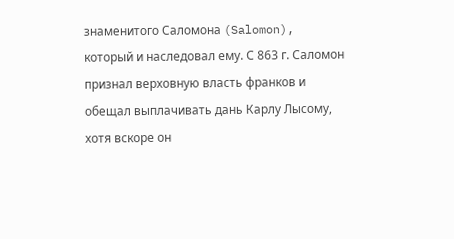знаменитого Саломона (Salomon), который и наследовал ему. С 863 г. Саломон признал верховную власть франков и обещал выплачивать дань Карлу Лысому, хотя вскоре он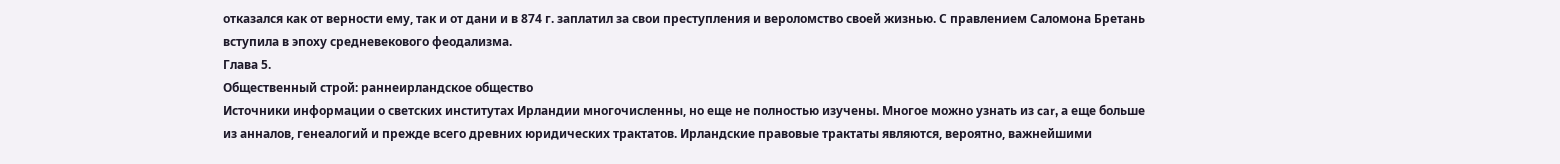отказался как от верности ему, так и от дани и в 874 г. заплатил за свои преступления и вероломство своей жизнью. С правлением Саломона Бретань вступила в эпоху средневекового феодализма.
Глава 5.
Общественный строй: раннеирландское общество
Источники информации о светских институтах Ирландии многочисленны, но еще не полностью изучены. Многое можно узнать из car, а еще больше из анналов, генеалогий и прежде всего древних юридических трактатов. Ирландские правовые трактаты являются, вероятно, важнейшими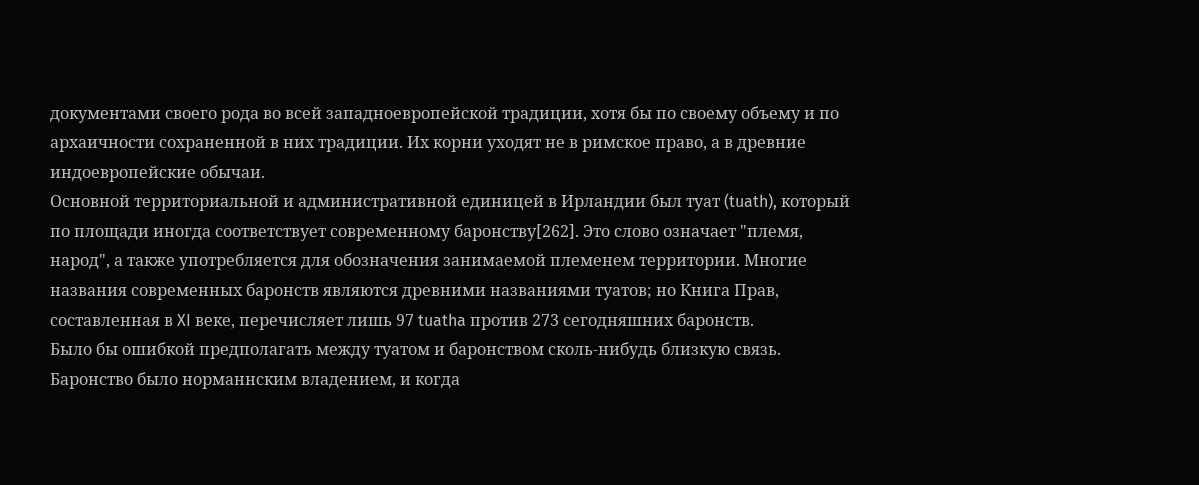документами своего рода во всей западноевропейской традиции, хотя бы по своему объему и по архаичности сохраненной в них традиции. Их корни уходят не в римское право, а в древние индоевропейские обычаи.
Основной территориальной и административной единицей в Ирландии был туат (tuath), который по площади иногда соответствует современному баронству[262]. Это слово означает "племя, народ", а также употребляется для обозначения занимаемой племенем территории. Многие названия современных баронств являются древними названиями туатов; но Книга Прав, составленная в XI веке, перечисляет лишь 97 tuatha против 273 сегодняшних баронств.
Было бы ошибкой предполагать между туатом и баронством сколь-нибудь близкую связь. Баронство было норманнским владением, и когда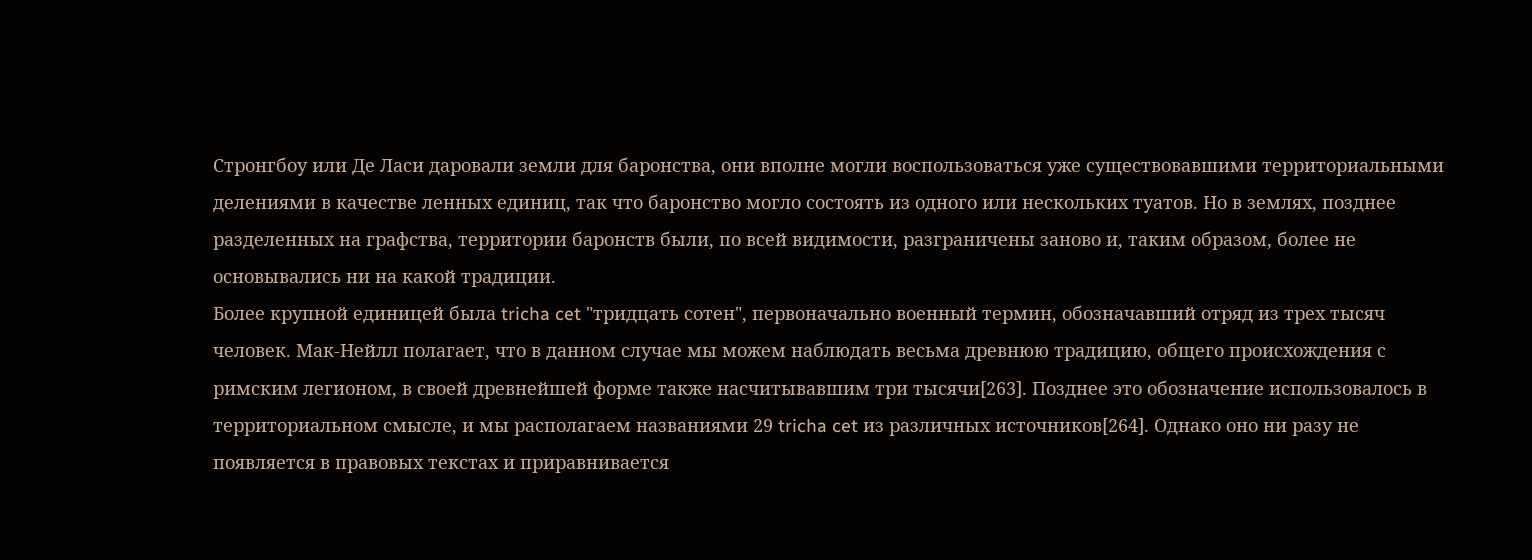Стронгбоу или Де Ласи даровали земли для баронства, они вполне могли воспользоваться уже существовавшими территориальными делениями в качестве ленных единиц, так что баронство могло состоять из одного или нескольких туатов. Но в землях, позднее разделенных на графства, территории баронств были, по всей видимости, разграничены заново и, таким образом, более не основывались ни на какой традиции.
Более крупной единицей была tricha cet "тридцать сотен", первоначально военный термин, обозначавший отряд из трех тысяч человек. Мак-Нейлл полагает, что в данном случае мы можем наблюдать весьма древнюю традицию, общего происхождения с римским легионом, в своей древнейшей форме также насчитывавшим три тысячи[263]. Позднее это обозначение использовалось в территориальном смысле, и мы располагаем названиями 29 tricha cet из различных источников[264]. Однако оно ни разу не появляется в правовых текстах и приравнивается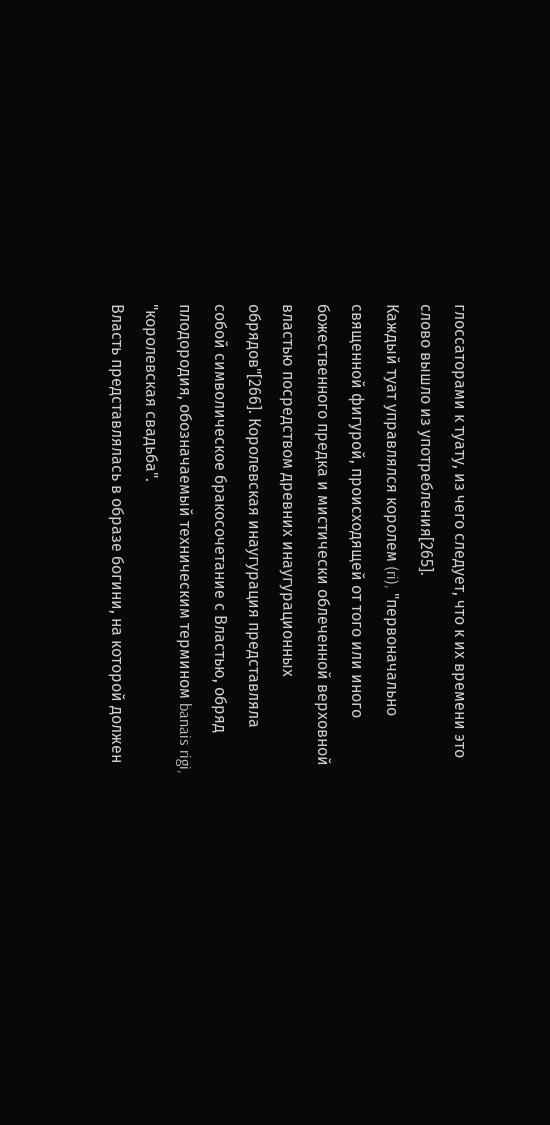глоссаторами к туату, из чего следует, что к их времени это слово вышло из употребления[265].
Каждый туат управлялся королем (ri), "первоначально священной фигурой, происходящей от того или иного божественного предка и мистически облеченной верховной властью посредством древних инаугурационных обрядов"[266]. Королевская инаугурация представляла собой символическое бракосочетание с Властью, обряд плодородия, обозначаемый техническим термином banais rigi, "королевская свадьба".
Власть представлялась в образе богини, на которой должен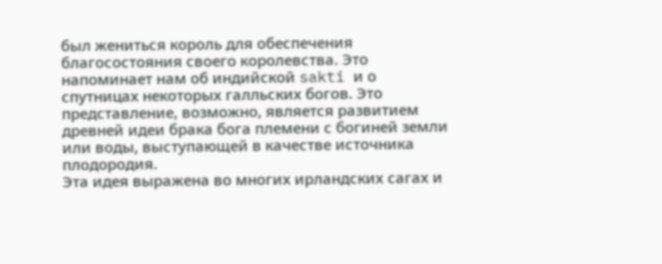был жениться король для обеспечения благосостояния своего королевства. Это напоминает нам об индийской sakti и о спутницах некоторых галльских богов. Это представление, возможно, является развитием древней идеи брака бога племени с богиней земли или воды, выступающей в качестве источника плодородия.
Эта идея выражена во многих ирландских сагах и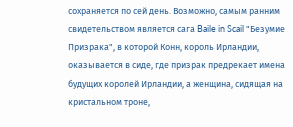сохраняется по сей день. Возможно, самым ранним свидетельством является сага Baile in Scail "Безумие Призрака", в которой Конн, король Ирландии, оказывается в сиде, где призрак предрекает имена будущих королей Ирландии, а женщина, сидящая на кристальном троне,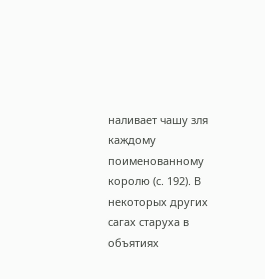наливает чашу зля каждому поименованному королю (с. 192). В некоторых других сагах старуха в объятиях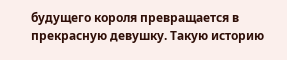будущего короля превращается в прекрасную девушку. Такую историю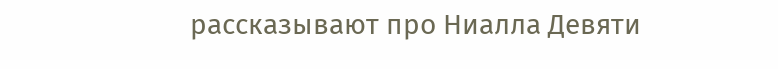рассказывают про Ниалла Девяти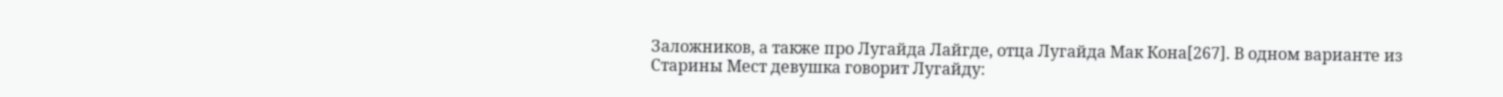Заложников, а также про Лугайда Лайгде, отца Лугайда Мак Кона[267]. В одном варианте из Старины Мест девушка говорит Лугайду: